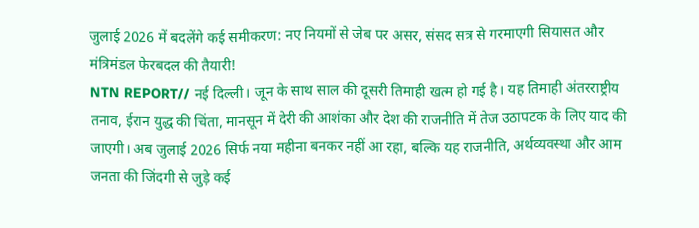जुलाई 2026 में बदलेंगे कई समीकरण: नए नियमों से जेब पर असर, संसद सत्र से गरमाएगी सियासत और मंत्रिमंडल फेरबदल की तैयारी!
NTN REPORT// नई दिल्ली। जून के साथ साल की दूसरी तिमाही खत्म हो गई है। यह तिमाही अंतरराष्ट्रीय तनाव, ईरान युद्ध की चिंता, मानसून में देरी की आशंका और देश की राजनीति में तेज उठापटक के लिए याद की जाएगी। अब जुलाई 2026 सिर्फ नया महीना बनकर नहीं आ रहा, बल्कि यह राजनीति, अर्थव्यवस्था और आम जनता की जिंदगी से जुड़े कई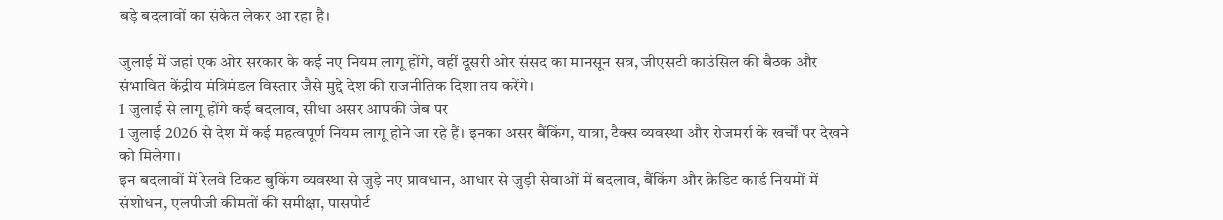बड़े बदलावों का संकेत लेकर आ रहा है।

जुलाई में जहां एक ओर सरकार के कई नए नियम लागू होंगे, वहीं दूसरी ओर संसद का मानसून सत्र, जीएसटी काउंसिल की बैठक और संभावित केंद्रीय मंत्रिमंडल विस्तार जैसे मुद्दे देश की राजनीतिक दिशा तय करेंगे।
1 जुलाई से लागू होंगे कई बदलाव, सीधा असर आपकी जेब पर
1 जुलाई 2026 से देश में कई महत्वपूर्ण नियम लागू होने जा रहे हैं। इनका असर बैंकिंग, यात्रा, टैक्स व्यवस्था और रोजमर्रा के खर्चों पर देखने को मिलेगा।
इन बदलावों में रेलवे टिकट बुकिंग व्यवस्था से जुड़े नए प्रावधान, आधार से जुड़ी सेवाओं में बदलाव, बैंकिंग और क्रेडिट कार्ड नियमों में संशोधन, एलपीजी कीमतों की समीक्षा, पासपोर्ट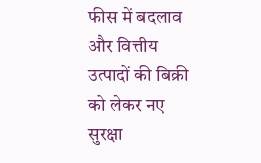फीस में बदलाव और वित्तीय उत्पादों की बिक्री को लेकर नए सुरक्षा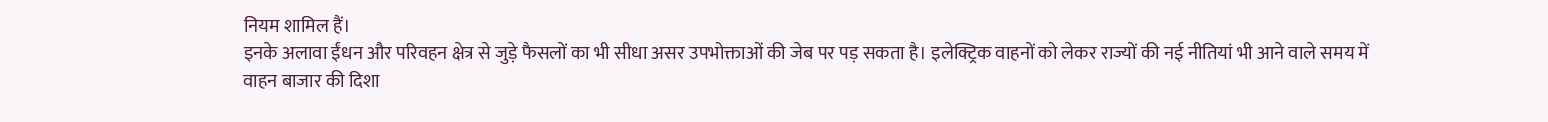नियम शामिल हैं।
इनके अलावा ईंधन और परिवहन क्षेत्र से जुड़े फैसलों का भी सीधा असर उपभोक्ताओं की जेब पर पड़ सकता है। इलेक्ट्रिक वाहनों को लेकर राज्यों की नई नीतियां भी आने वाले समय में वाहन बाजार की दिशा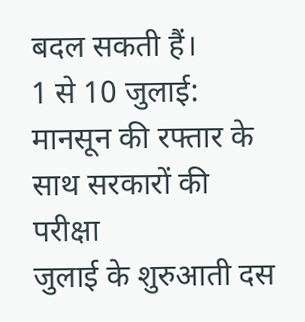बदल सकती हैं।
1 से 10 जुलाई: मानसून की रफ्तार के साथ सरकारों की परीक्षा
जुलाई के शुरुआती दस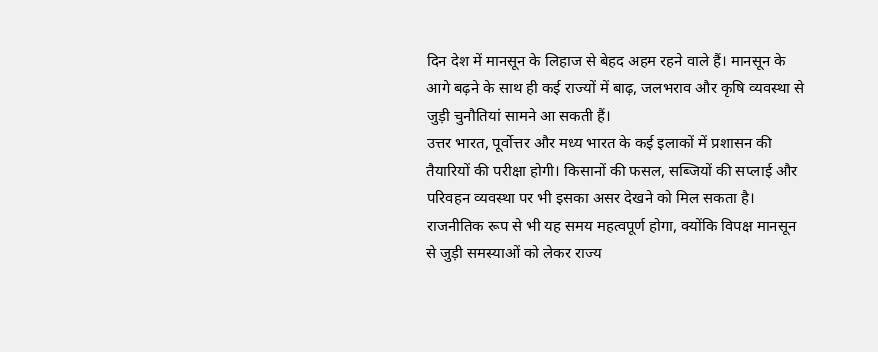दिन देश में मानसून के लिहाज से बेहद अहम रहने वाले हैं। मानसून के आगे बढ़ने के साथ ही कई राज्यों में बाढ़, जलभराव और कृषि व्यवस्था से जुड़ी चुनौतियां सामने आ सकती हैं।
उत्तर भारत, पूर्वोत्तर और मध्य भारत के कई इलाकों में प्रशासन की तैयारियों की परीक्षा होगी। किसानों की फसल, सब्जियों की सप्लाई और परिवहन व्यवस्था पर भी इसका असर देखने को मिल सकता है।
राजनीतिक रूप से भी यह समय महत्वपूर्ण होगा, क्योंकि विपक्ष मानसून से जुड़ी समस्याओं को लेकर राज्य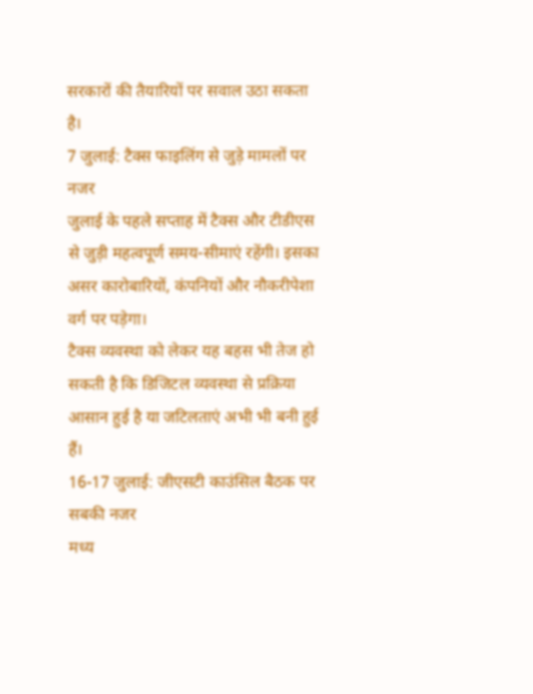सरकारों की तैयारियों पर सवाल उठा सकता है।
7 जुलाई: टैक्स फाइलिंग से जुड़े मामलों पर नजर
जुलाई के पहले सप्ताह में टैक्स और टीडीएस से जुड़ी महत्वपूर्ण समय-सीमाएं रहेंगी। इसका असर कारोबारियों, कंपनियों और नौकरीपेशा वर्ग पर पड़ेगा।
टैक्स व्यवस्था को लेकर यह बहस भी तेज हो सकती है कि डिजिटल व्यवस्था से प्रक्रिया आसान हुई है या जटिलताएं अभी भी बनी हुई हैं।
16-17 जुलाई: जीएसटी काउंसिल बैठक पर सबकी नजर
मध्य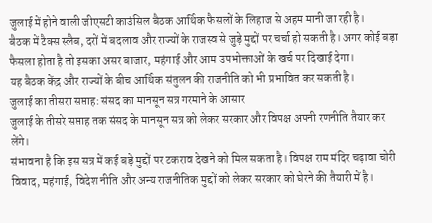जुलाई में होने वाली जीएसटी काउंसिल बैठक आर्थिक फैसलों के लिहाज से अहम मानी जा रही है।
बैठक में टैक्स स्लैब, दरों में बदलाव और राज्यों के राजस्व से जुड़े मुद्दों पर चर्चा हो सकती है। अगर कोई बड़ा फैसला होता है तो इसका असर बाजार, महंगाई और आम उपभोक्ताओं के खर्च पर दिखाई देगा।
यह बैठक केंद्र और राज्यों के बीच आर्थिक संतुलन की राजनीति को भी प्रभावित कर सकती है।
जुलाई का तीसरा सप्ताह: संसद का मानसून सत्र गरमाने के आसार
जुलाई के तीसरे सप्ताह तक संसद के मानसून सत्र को लेकर सरकार और विपक्ष अपनी रणनीति तैयार कर लेंगे।
संभावना है कि इस सत्र में कई बड़े मुद्दों पर टकराव देखने को मिल सकता है। विपक्ष राम मंदिर चढ़ावा चोरी विवाद, महंगाई, विदेश नीति और अन्य राजनीतिक मुद्दों को लेकर सरकार को घेरने की तैयारी में है।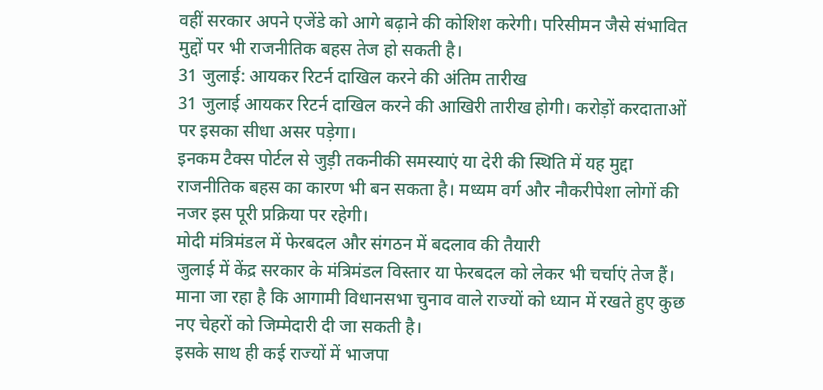वहीं सरकार अपने एजेंडे को आगे बढ़ाने की कोशिश करेगी। परिसीमन जैसे संभावित मुद्दों पर भी राजनीतिक बहस तेज हो सकती है।
31 जुलाई: आयकर रिटर्न दाखिल करने की अंतिम तारीख
31 जुलाई आयकर रिटर्न दाखिल करने की आखिरी तारीख होगी। करोड़ों करदाताओं पर इसका सीधा असर पड़ेगा।
इनकम टैक्स पोर्टल से जुड़ी तकनीकी समस्याएं या देरी की स्थिति में यह मुद्दा राजनीतिक बहस का कारण भी बन सकता है। मध्यम वर्ग और नौकरीपेशा लोगों की नजर इस पूरी प्रक्रिया पर रहेगी।
मोदी मंत्रिमंडल में फेरबदल और संगठन में बदलाव की तैयारी
जुलाई में केंद्र सरकार के मंत्रिमंडल विस्तार या फेरबदल को लेकर भी चर्चाएं तेज हैं। माना जा रहा है कि आगामी विधानसभा चुनाव वाले राज्यों को ध्यान में रखते हुए कुछ नए चेहरों को जिम्मेदारी दी जा सकती है।
इसके साथ ही कई राज्यों में भाजपा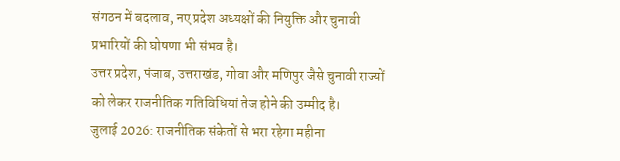संगठन में बदलाव, नए प्रदेश अध्यक्षों की नियुक्ति और चुनावी प्रभारियों की घोषणा भी संभव है।
उत्तर प्रदेश, पंजाब, उत्तराखंड, गोवा और मणिपुर जैसे चुनावी राज्यों को लेकर राजनीतिक गतिविधियां तेज होने की उम्मीद है।
जुलाई 2026: राजनीतिक संकेतों से भरा रहेगा महीना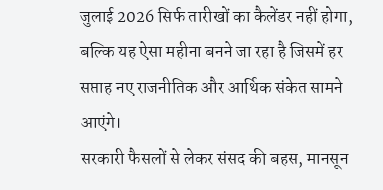जुलाई 2026 सिर्फ तारीखों का कैलेंडर नहीं होगा, बल्कि यह ऐसा महीना बनने जा रहा है जिसमें हर सप्ताह नए राजनीतिक और आर्थिक संकेत सामने आएंगे।
सरकारी फैसलों से लेकर संसद की बहस, मानसून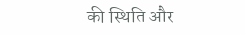की स्थिति और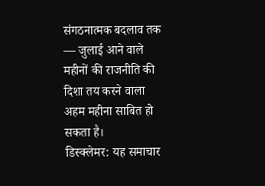संगठनात्मक बदलाव तक — जुलाई आने वाले महीनों की राजनीति की दिशा तय करने वाला अहम महीना साबित हो सकता है।
डिस्क्लेमर: यह समाचार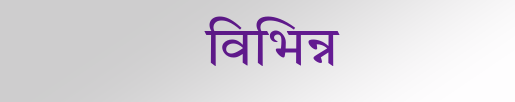विभिन्न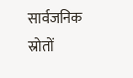सार्वजनिक स्रोतों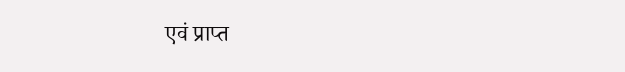एवं प्राप्त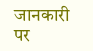जानकारी पर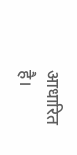आधारित है।